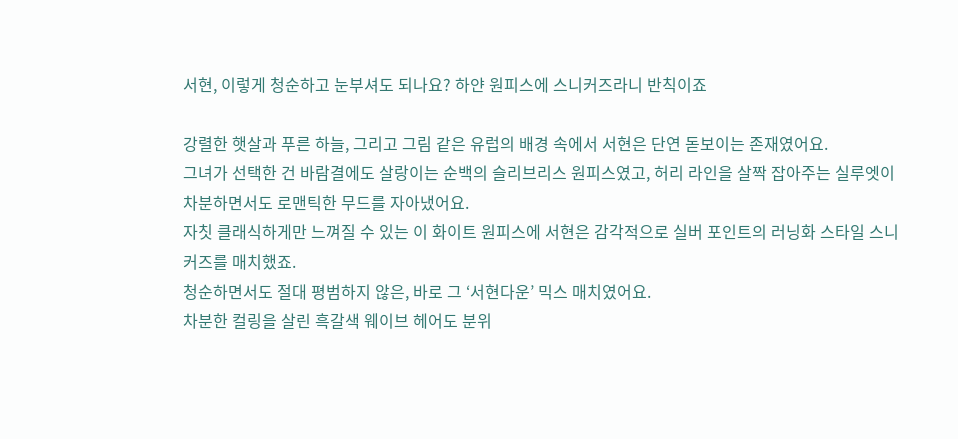서현, 이렇게 청순하고 눈부셔도 되나요? 하얀 원피스에 스니커즈라니 반칙이죠

강렬한 햇살과 푸른 하늘, 그리고 그림 같은 유럽의 배경 속에서 서현은 단연 돋보이는 존재였어요.
그녀가 선택한 건 바람결에도 살랑이는 순백의 슬리브리스 원피스였고, 허리 라인을 살짝 잡아주는 실루엣이 차분하면서도 로맨틱한 무드를 자아냈어요.
자칫 클래식하게만 느껴질 수 있는 이 화이트 원피스에 서현은 감각적으로 실버 포인트의 러닝화 스타일 스니커즈를 매치했죠.
청순하면서도 절대 평범하지 않은, 바로 그 ‘서현다운’ 믹스 매치였어요.
차분한 컬링을 살린 흑갈색 웨이브 헤어도 분위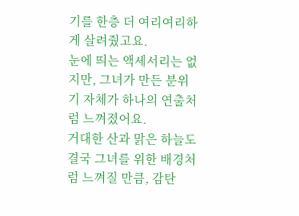기를 한층 더 여리여리하게 살려줬고요.
눈에 띄는 액세서리는 없지만, 그녀가 만든 분위기 자체가 하나의 연출처럼 느껴졌어요.
거대한 산과 맑은 하늘도 결국 그녀를 위한 배경처럼 느껴질 만큼, 감탄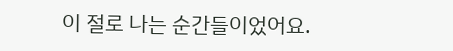이 절로 나는 순간들이었어요.